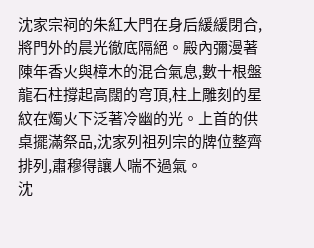沈家宗祠的朱紅大門在身后緩緩閉合,將門外的晨光徹底隔絕。殿內彌漫著陳年香火與樟木的混合氣息,數十根盤龍石柱撐起高闊的穹頂,柱上雕刻的星紋在燭火下泛著冷幽的光。上首的供桌擺滿祭品,沈家列祖列宗的牌位整齊排列,肅穆得讓人喘不過氣。
沈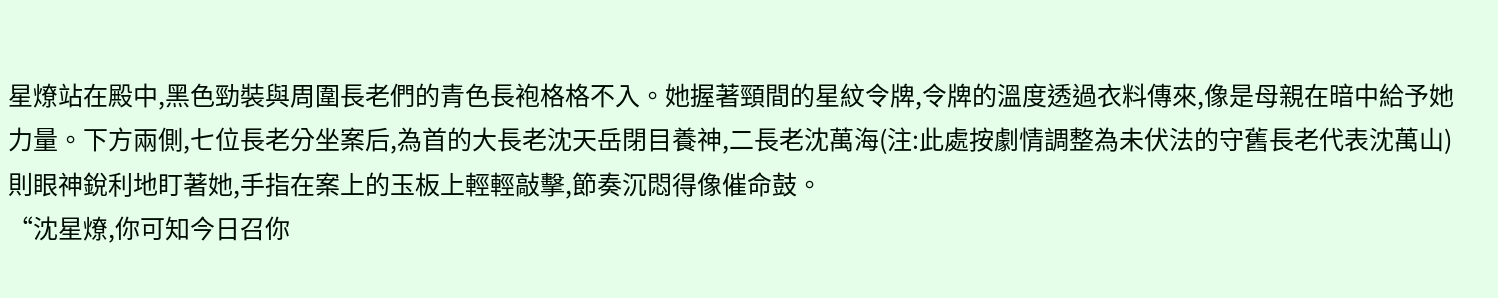星燎站在殿中,黑色勁裝與周圍長老們的青色長袍格格不入。她握著頸間的星紋令牌,令牌的溫度透過衣料傳來,像是母親在暗中給予她力量。下方兩側,七位長老分坐案后,為首的大長老沈天岳閉目養神,二長老沈萬海(注:此處按劇情調整為未伏法的守舊長老代表沈萬山)則眼神銳利地盯著她,手指在案上的玉板上輕輕敲擊,節奏沉悶得像催命鼓。
“沈星燎,你可知今日召你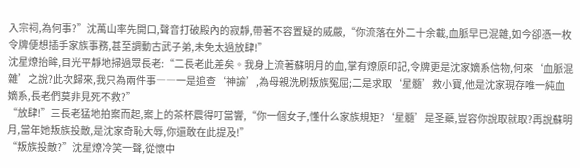入宗祠,為何事?”沈萬山率先開口,聲音打破殿內的寂靜,帶著不容置疑的威嚴,“你流落在外二十余載,血脈早已混雜,如今卻憑一枚令牌便想插手家族事務,甚至調動古武子弟,未免太過放肆!”
沈星燎抬眸,目光平靜地掃過眾長老:“二長老此差矣。我身上流著蘇明月的血,掌有燎原印記,令牌更是沈家嫡系信物,何來‘血脈混雜’之說?此次歸來,我只為兩件事――一是追查‘神諭’,為母親洗刷叛族冤屈;二是求取‘星髓’救小寶,他是沈家現存唯一純血嫡系,長老們莫非見死不救?”
“放肆!”三長老猛地拍案而起,案上的茶杯震得叮當響,“你一個女子,懂什么家族規矩?‘星髓’是圣藥,豈容你說取就取?再說蘇明月,當年她叛族投敵,是沈家奇恥大辱,你還敢在此提及!”
“叛族投敵?”沈星燎冷笑一聲,從懷中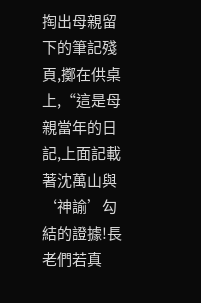掏出母親留下的筆記殘頁,擲在供桌上,“這是母親當年的日記,上面記載著沈萬山與‘神諭’勾結的證據!長老們若真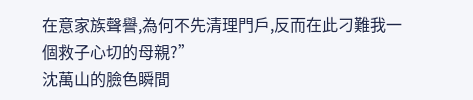在意家族聲譽,為何不先清理門戶,反而在此刁難我一個救子心切的母親?”
沈萬山的臉色瞬間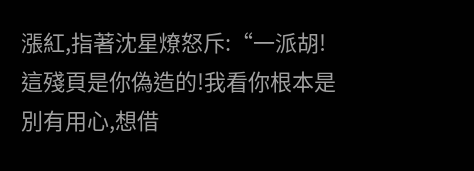漲紅,指著沈星燎怒斥:“一派胡!這殘頁是你偽造的!我看你根本是別有用心,想借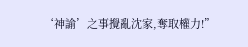‘神諭’之事攪亂沈家,奪取權力!”